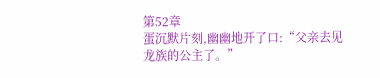第52章
蛋沉默片刻,幽幽地开了口:“父亲去见龙族的公主了。”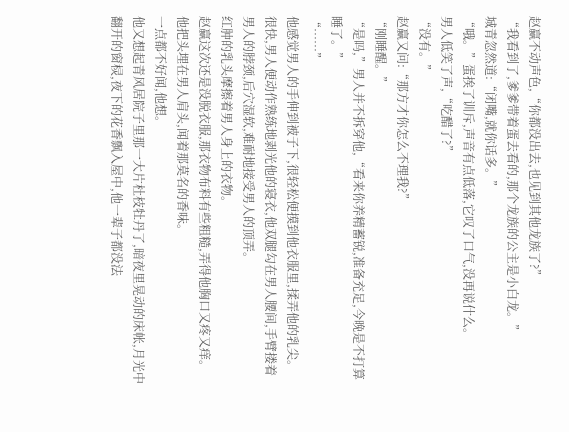赵赢不动声色,“你都没出去,也见到其他龙族了?”
“我看到了,爹爹带着蛋去看的,那个龙族的公主是小白龙。”
城青忽然道:“闭嘴,就你话多。”
“哦。”蛋挨了训斥,声音有点低落,它叹了口气,没再说什么。
男人低笑了声,“吃醋了?”
“没有。”
赵赢又问:“那方才你怎么不理我?”
“刚睡醒。”
“是吗,”男人并不拆穿他,“看来你养精蓄锐,准备充足,今晚是不打算睡了。”
“……”
他感觉男人的手伸到被子下,很轻松便摸到他衣服里,揉弄他的乳尖。
很快,男人便动作熟练地剥光他的寝衣,他双腿勾在男人腰间,手臂搂着男人的脖颈,后穴湿软,难耐地接受男人的顶弄。
红肿的乳头摩擦着男人身上的衣物。
赵赢这次还是没脱衣服,那衣物布料有些粗糙,弄得他胸口又疼又痒。
他把头埋在男人肩头,闻着那莫名的香味。
一点都不好闻,他想。
他又想起青风居院子里那一大片杜枝牡丹了,暗夜里晃动的床帐,月光中翻开的窗棂,夜下的花香飘入屋中,他一辈子都没法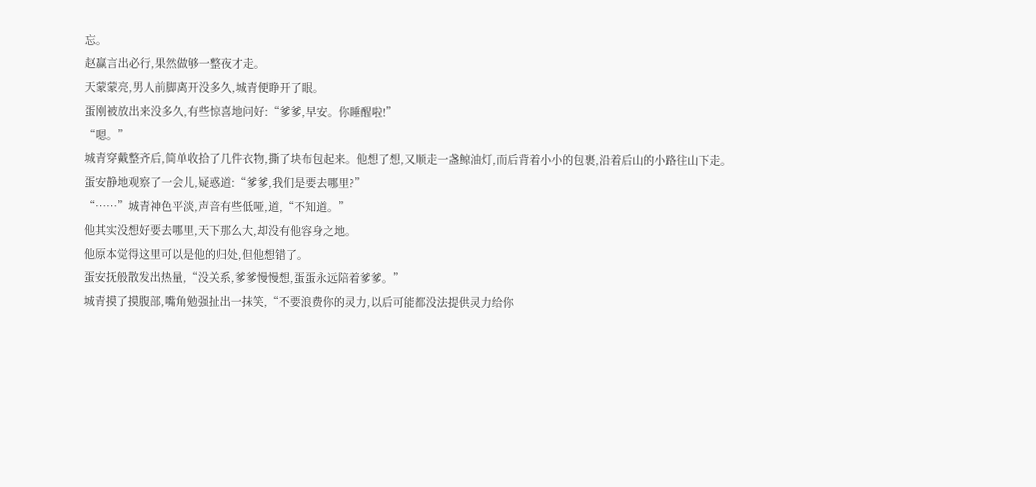忘。
赵赢言出必行,果然做够一整夜才走。
天蒙蒙亮,男人前脚离开没多久,城青便睁开了眼。
蛋刚被放出来没多久,有些惊喜地问好:“爹爹,早安。你睡醒啦!”
“嗯。”
城青穿戴整齐后,简单收拾了几件衣物,撕了块布包起来。他想了想,又顺走一盏鲸油灯,而后背着小小的包裹,沿着后山的小路往山下走。
蛋安静地观察了一会儿,疑惑道:“爹爹,我们是要去哪里?”
“……”城青神色平淡,声音有些低哑,道,“不知道。”
他其实没想好要去哪里,天下那么大,却没有他容身之地。
他原本觉得这里可以是他的归处,但他想错了。
蛋安抚般散发出热量,“没关系,爹爹慢慢想,蛋蛋永远陪着爹爹。”
城青摸了摸腹部,嘴角勉强扯出一抹笑,“不要浪费你的灵力,以后可能都没法提供灵力给你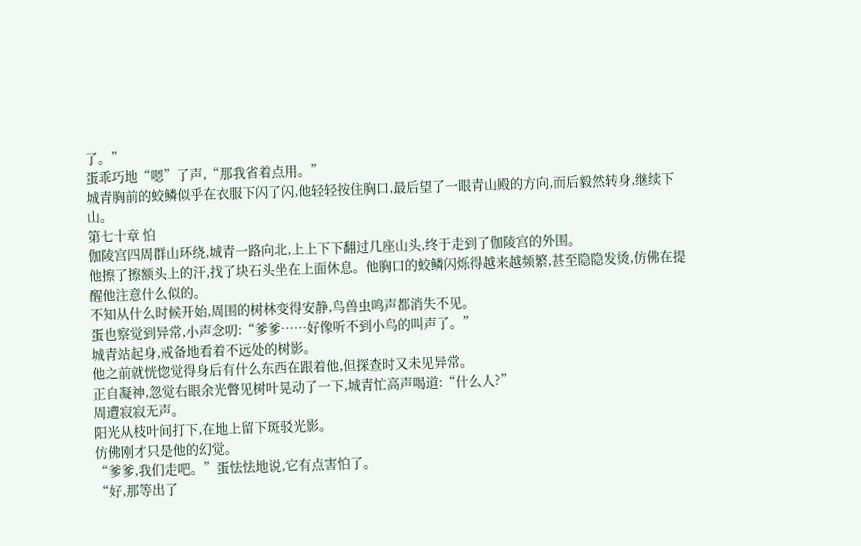了。”
蛋乖巧地“嗯”了声,“那我省着点用。”
城青胸前的蛟鳞似乎在衣服下闪了闪,他轻轻按住胸口,最后望了一眼青山殿的方向,而后毅然转身,继续下山。
第七十章 怕
伽陵宫四周群山环绕,城青一路向北,上上下下翻过几座山头,终于走到了伽陵宫的外围。
他擦了擦额头上的汗,找了块石头坐在上面休息。他胸口的蛟鳞闪烁得越来越频繁,甚至隐隐发烫,仿佛在提醒他注意什么似的。
不知从什么时候开始,周围的树林变得安静,鸟兽虫鸣声都消失不见。
蛋也察觉到异常,小声念叨:“爹爹……好像听不到小鸟的叫声了。”
城青站起身,戒备地看着不远处的树影。
他之前就恍惚觉得身后有什么东西在跟着他,但探查时又未见异常。
正自凝神,忽觉右眼余光瞥见树叶晃动了一下,城青忙高声喝道:“什么人?”
周遭寂寂无声。
阳光从枝叶间打下,在地上留下斑驳光影。
仿佛刚才只是他的幻觉。
“爹爹,我们走吧。”蛋怯怯地说,它有点害怕了。
“好,那等出了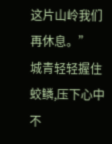这片山岭我们再休息。”
城青轻轻握住蛟鳞,压下心中不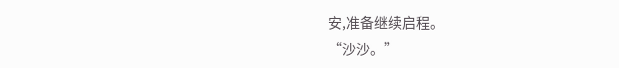安,准备继续启程。
“沙沙。”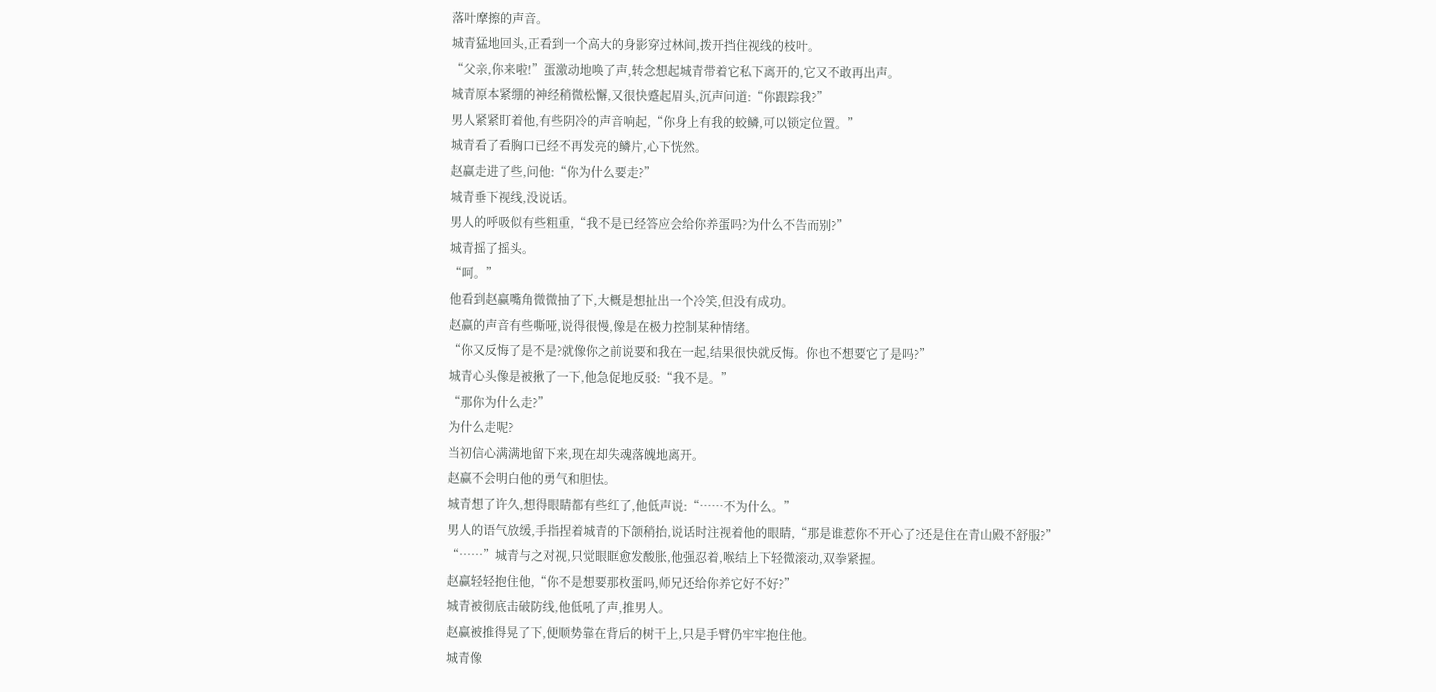落叶摩擦的声音。
城青猛地回头,正看到一个高大的身影穿过林间,拨开挡住视线的枝叶。
“父亲,你来啦!”蛋激动地唤了声,转念想起城青带着它私下离开的,它又不敢再出声。
城青原本紧绷的神经稍微松懈,又很快蹙起眉头,沉声问道:“你跟踪我?”
男人紧紧盯着他,有些阴冷的声音响起,“你身上有我的蛟鳞,可以锁定位置。”
城青看了看胸口已经不再发亮的鳞片,心下恍然。
赵赢走进了些,问他:“你为什么要走?”
城青垂下视线,没说话。
男人的呼吸似有些粗重,“我不是已经答应会给你养蛋吗?为什么不告而别?”
城青摇了摇头。
“呵。”
他看到赵赢嘴角微微抽了下,大概是想扯出一个冷笑,但没有成功。
赵赢的声音有些嘶哑,说得很慢,像是在极力控制某种情绪。
“你又反悔了是不是?就像你之前说要和我在一起,结果很快就反悔。你也不想要它了是吗?”
城青心头像是被揪了一下,他急促地反驳:“我不是。”
“那你为什么走?”
为什么走呢?
当初信心满满地留下来,现在却失魂落魄地离开。
赵赢不会明白他的勇气和胆怯。
城青想了许久,想得眼睛都有些红了,他低声说:“……不为什么。”
男人的语气放缓,手指捏着城青的下颌稍抬,说话时注视着他的眼睛,“那是谁惹你不开心了?还是住在青山殿不舒服?”
“……”城青与之对视,只觉眼眶愈发酸胀,他强忍着,喉结上下轻微滚动,双拳紧握。
赵赢轻轻抱住他,“你不是想要那枚蛋吗,师兄还给你养它好不好?”
城青被彻底击破防线,他低吼了声,推男人。
赵赢被推得晃了下,便顺势靠在背后的树干上,只是手臂仍牢牢抱住他。
城青像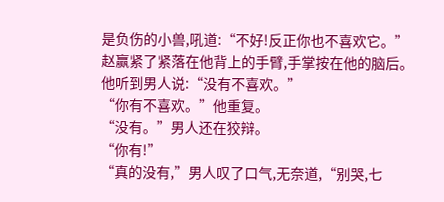是负伤的小兽,吼道:“不好!反正你也不喜欢它。”
赵赢紧了紧落在他背上的手臂,手掌按在他的脑后。
他听到男人说:“没有不喜欢。”
“你有不喜欢。”他重复。
“没有。”男人还在狡辩。
“你有!”
“真的没有,”男人叹了口气,无奈道,“别哭,七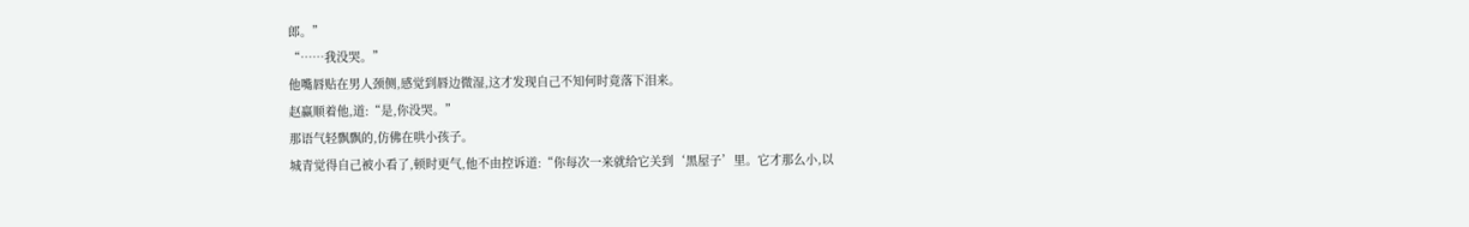郎。”
“……我没哭。”
他嘴唇贴在男人颈侧,感觉到唇边微湿,这才发现自己不知何时竟落下泪来。
赵赢顺着他,道:“是,你没哭。”
那语气轻飘飘的,仿佛在哄小孩子。
城青觉得自己被小看了,顿时更气,他不由控诉道:“你每次一来就给它关到‘黑屋子’里。它才那么小,以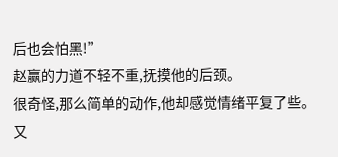后也会怕黑!”
赵赢的力道不轻不重,抚摸他的后颈。
很奇怪,那么简单的动作,他却感觉情绪平复了些。
又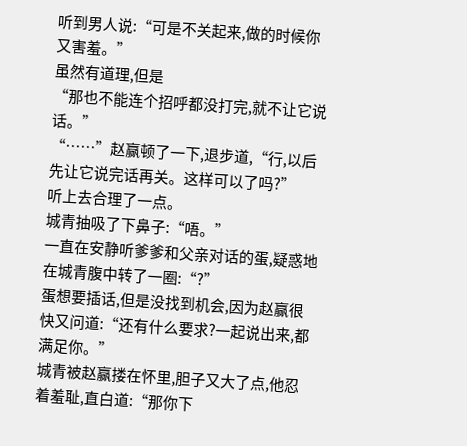听到男人说:“可是不关起来,做的时候你又害羞。”
虽然有道理,但是
“那也不能连个招呼都没打完,就不让它说话。”
“……”赵赢顿了一下,退步道,“行,以后先让它说完话再关。这样可以了吗?”
听上去合理了一点。
城青抽吸了下鼻子:“唔。”
一直在安静听爹爹和父亲对话的蛋,疑惑地在城青腹中转了一圈:“?”
蛋想要插话,但是没找到机会,因为赵赢很快又问道:“还有什么要求?一起说出来,都满足你。”
城青被赵赢搂在怀里,胆子又大了点,他忍着羞耻,直白道:“那你下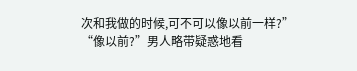次和我做的时候,可不可以像以前一样?”
“像以前?”男人略带疑惑地看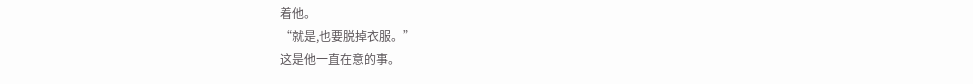着他。
“就是,也要脱掉衣服。”
这是他一直在意的事。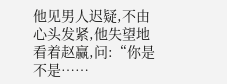他见男人迟疑,不由心头发紧,他失望地看着赵赢,问:“你是不是……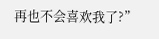再也不会喜欢我了?”